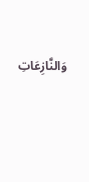وَالنَّازِعَاتِ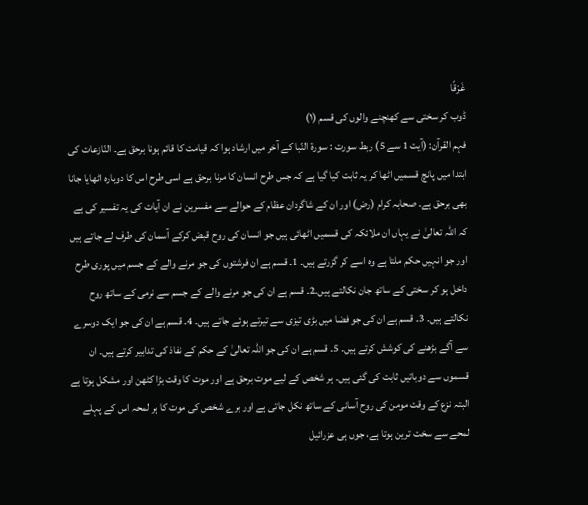غَرْقًا
ڈوب کر سختی سے کھنچنے والوں کی قسم (١)
فہم القرآن: (آیت 1 سے 5) ربط سورت : سورۃ النّبا کے آخر میں ارشاد ہوا کہ قیامت کا قائم ہونا برحق ہے۔ النّازعات کی ابتدا میں پانچ قسمیں اٹھا کر یہ ثابت کیا گیا ہے کہ جس طرح انسان کا مرنا برحق ہے اسی طرح اس کا دوبارہ اٹھایا جانا بھی برحق ہے۔ صحابہ کرام (رض) اور ان کے شاگردان عظام کے حوالے سے مفسرین نے ان آیات کی یہ تفسیر کی ہے کہ اللہ تعالیٰ نے یہاں ان ملائکہ کی قسمیں اٹھائی ہیں جو انسان کی روح قبض کرکے آسمان کی طرف لے جاتے ہیں اور جو انہیں حکم ملتا ہے وہ اسے کر گزرتے ہیں۔ 1۔ قسم ہے ان فرشتوں کی جو مرنے والے کے جسم میں پوری طرح داخل ہو کر سختی کے ساتھ جان نکالتے ہیں۔2۔ قسم ہے ان کی جو مرنے والے کے جسم سے نرمی کے ساتھ روح نکالتے ہیں۔ 3۔ قسم ہے ان کی جو فضا میں بڑی تیزی سے تیرتے ہوئے جاتے ہیں۔ 4۔ قسم ہے ان کی جو ایک دوسرے سے آگے بڑھنے کی کوشش کرتے ہیں۔ 5۔ قسم ہے ان کی جو اللہ تعالیٰ کے حکم کے نفاذ کی تدابیر کرتے ہیں۔ ان قسموں سے دوباتیں ثابت کی گئی ہیں۔ ہر شخص کے لیے موت برحق ہے اور موت کا وقت بڑا کٹھن اور مشکل ہوتا ہے البتہ نزع کے وقت مومن کی روح آسانی کے ساتھ نکل جاتی ہے اور برے شخص کی موت کا ہر لمحہ اس کے پہلے لمحے سے سخت ترین ہوتا ہے، جوں ہی عزرائیل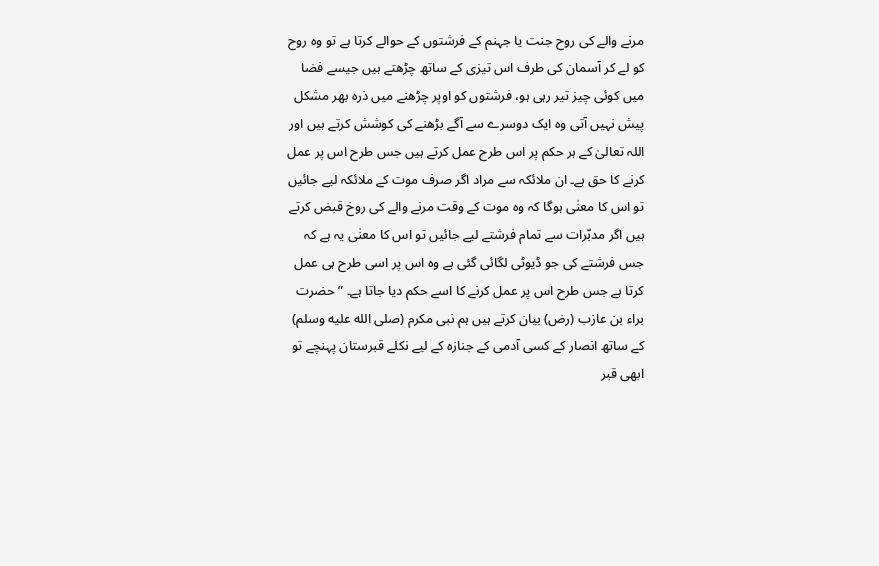مرنے والے کی روح جنت یا جہنم کے فرشتوں کے حوالے کرتا ہے تو وہ روح کو لے کر آسمان کی طرف اس تیزی کے ساتھ چڑھتے ہیں جیسے فضا میں کوئی چیز تیر رہی ہو، فرشتوں کو اوپر چڑھنے میں ذرہ بھر مشکل پیش نہیں آتی وہ ایک دوسرے سے آگے بڑھنے کی کوشش کرتے ہیں اور اللہ تعالیٰ کے ہر حکم پر اس طرح عمل کرتے ہیں جس طرح اس پر عمل کرنے کا حق ہے۔ ان ملائکہ سے مراد اگر صرف موت کے ملائکہ لیے جائیں تو اس کا معنٰی ہوگا کہ وہ موت کے وقت مرنے والے کی روخ قبض کرتے ہیں اگر مدبّرات سے تمام فرشتے لیے جائیں تو اس کا معنٰی یہ ہے کہ جس فرشتے کی جو ڈیوٹی لگائی گئی ہے وہ اس پر اسی طرح ہی عمل کرتا ہے جس طرح اس پر عمل کرنے کا اسے حکم دیا جاتا ہے۔ ” حضرت براء بن عازب (رض) بیان کرتے ہیں ہم نبی مکرم (صلى الله عليه وسلم) کے ساتھ انصار کے کسی آدمی کے جنازہ کے لیے نکلے قبرستان پہنچے تو ابھی قبر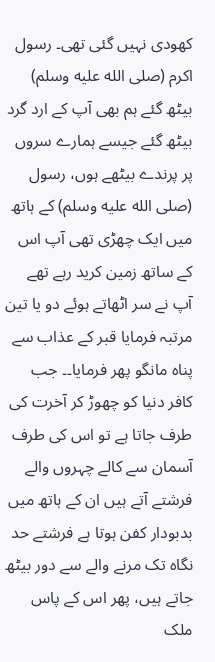کھودی نہیں گئی تھی۔ رسول اکرم (صلى الله عليه وسلم) بیٹھ گئے ہم بھی آپ کے ارد گرد بیٹھ گئے جیسے ہمارے سروں پر پرندے بیٹھے ہوں، رسول (صلى الله عليه وسلم) کے ہاتھ میں ایک چھڑی تھی آپ اس کے ساتھ زمین کرید رہے تھے آپ نے سر اٹھاتے ہوئے دو یا تین مرتبہ فرمایا قبر کے عذاب سے پناہ مانگو پھر فرمایا۔۔ جب کافر دنیا کو چھوڑ کر آخرت کی طرف جاتا ہے تو اس کی طرف آسمان سے کالے چہروں والے فرشتے آتے ہیں ان کے ہاتھ میں بدبودار کفن ہوتا ہے فرشتے حد نگاہ تک مرنے والے سے دور بیٹھ جاتے ہیں، پھر اس کے پاس ملک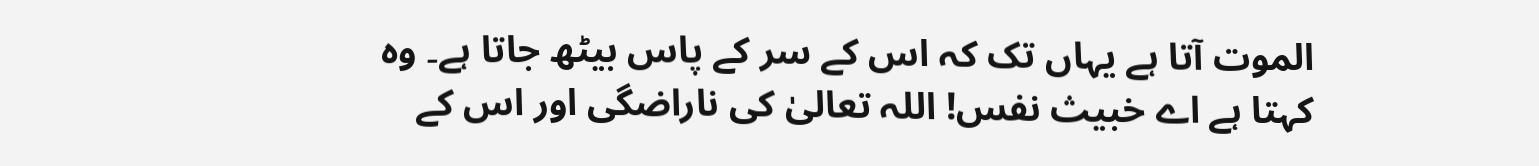الموت آتا ہے یہاں تک کہ اس کے سر کے پاس بیٹھ جاتا ہے۔ وہ کہتا ہے اے خبیث نفس! اللہ تعالیٰ کی ناراضگی اور اس کے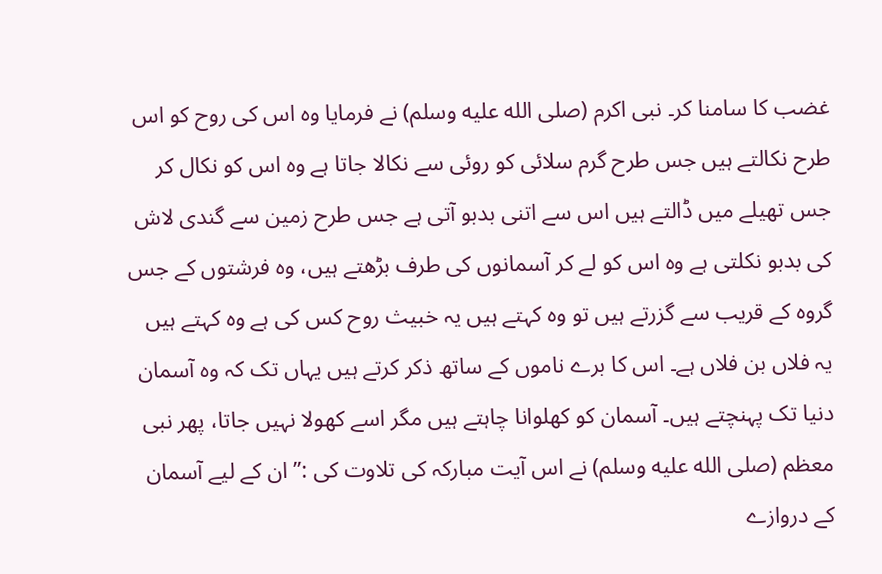غضب کا سامنا کر۔ نبی اکرم (صلى الله عليه وسلم) نے فرمایا وہ اس کی روح کو اس طرح نکالتے ہیں جس طرح گرم سلائی کو روئی سے نکالا جاتا ہے وہ اس کو نکال کر جس تھیلے میں ڈالتے ہیں اس سے اتنی بدبو آتی ہے جس طرح زمین سے گندی لاش کی بدبو نکلتی ہے وہ اس کو لے کر آسمانوں کی طرف بڑھتے ہیں، وہ فرشتوں کے جس گروہ کے قریب سے گزرتے ہیں تو وہ کہتے ہیں یہ خبیث روح کس کی ہے وہ کہتے ہیں یہ فلاں بن فلاں ہے۔ اس کا برے ناموں کے ساتھ ذکر کرتے ہیں یہاں تک کہ وہ آسمان دنیا تک پہنچتے ہیں۔ آسمان کو کھلوانا چاہتے ہیں مگر اسے کھولا نہیں جاتا، پھر نبی معظم (صلى الله عليه وسلم) نے اس آیت مبارکہ کی تلاوت کی :” ان کے لیے آسمان کے دروازے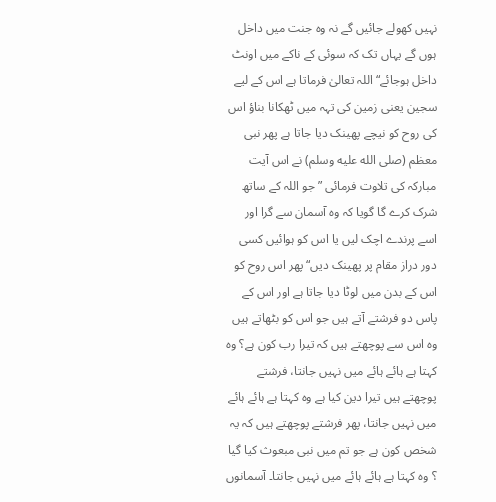نہیں کھولے جائیں گے نہ وہ جنت میں داخل ہوں گے یہاں تک کہ سوئی کے ناکے میں اونٹ داخل ہوجائے“ اللہ تعالیٰ فرماتا ہے اس کے لیے سجین یعنی زمین کی تہہ میں ٹھکانا بناؤ اس کی روح کو نیچے پھینک دیا جاتا ہے پھر نبی معظم (صلى الله عليه وسلم) نے اس آیت مبارکہ کی تلاوت فرمائی ” جو اللہ کے ساتھ شرک کرے گا گویا کہ وہ آسمان سے گرا اور اسے پرندے اچک لیں یا اس کو ہوائیں کسی دور دراز مقام پر پھینک دیں“ پھر اس روح کو اس کے بدن میں لوٹا دیا جاتا ہے اور اس کے پاس دو فرشتے آتے ہیں جو اس کو بٹھاتے ہیں وہ اس سے پوچھتے ہیں کہ تیرا رب کون ہے؟ وہ کہتا ہے ہائے ہائے میں نہیں جانتا، فرشتے پوچھتے ہیں تیرا دین کیا ہے وہ کہتا ہے ہائے ہائے میں نہیں جانتا، پھر فرشتے پوچھتے ہیں کہ یہ شخص کون ہے جو تم میں نبی مبعوث کیا گیا ؟ وہ کہتا ہے ہائے ہائے میں نہیں جانتا۔ آسمانوں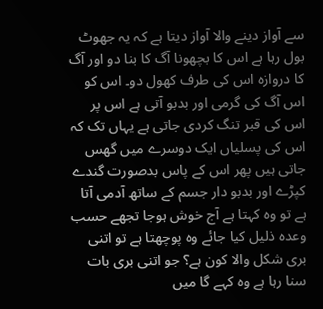سے آواز دینے والا آواز دیتا ہے کہ یہ جھوٹ بول رہا ہے اس کا بچھونا آگ کا بنا دو اور آگ کا دروازہ اس کی طرف کھول دو۔ اس کو اس آگ کی گرمی اور بدبو آتی ہے اس پر اس کی قبر تنگ کردی جاتی ہے یہاں تک کہ اس کی پسلیاں ایک دوسرے میں گھس جاتی ہیں پھر اس کے پاس بدصورت گندے کپڑے اور بدبو دار جسم کے ساتھ آدمی آتا ہے تو وہ کہتا ہے آج خوش ہوجا تجھے حسب وعدہ ذلیل کیا جائے وہ پوچھتا ہے تو اتنی بری شکل والا کون ہے؟ جو اتنی بری بات سنا رہا ہے وہ کہے گا میں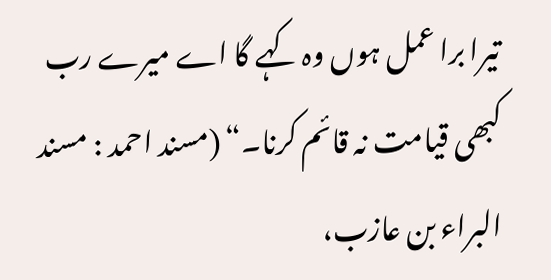تیرا برا عمل ہوں وہ کہے گا اے میرے رب کبھی قیامت نہ قائم کرنا۔“ (مسند احمد : مسند البراء بن عازب،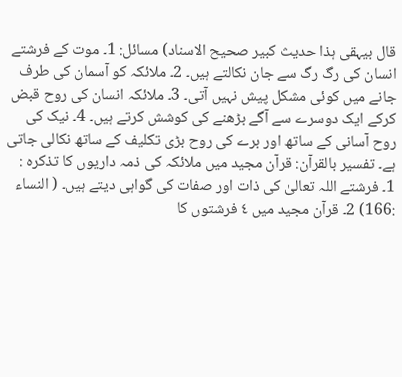قال بیہقی ہذا حدیث کبیر صحیح الاسناد) مسائل: 1۔ موت کے فرشتے انسان کی رگ رگ سے جان نکالتے ہیں۔ 2۔ ملائکہ کو آسمان کی طرف جانے میں کوئی مشکل پیش نہیں آتی۔ 3۔ ملائکہ انسان کی روح قبض کرکے ایک دوسرے سے آگے بڑھنے کی کوشش کرتے ہیں۔ 4۔ نیک کی روح آسانی کے ساتھ اور برے کی روح بڑی تکلیف کے ساتھ نکالی جاتی ہے۔ تفسیر بالقرآن: قرآن مجید میں ملائکہ کی ذمہ داریوں کا تذکرہ : 1۔ فرشتے اللہ تعالیٰ کی ذات اور صفات کی گواہی دیتے ہیں۔ ( النساء :166) 2۔ قرآن مجید میں ٤ فرشتوں کا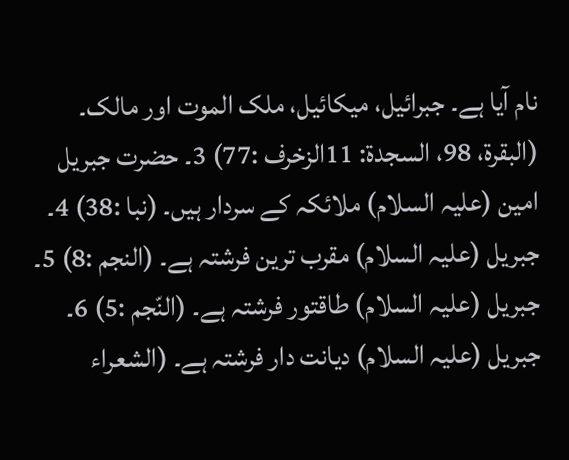نام آیا ہے۔ جبرائیل، میکائیل، ملک الموت اور مالک۔ (البقرۃ، 98، السجدۃ: 11الزخرف :77) 3۔ حضرت جبریل امین (علیہ السلام) ملائکہ کے سردار ہیں۔ (نبا :38) 4۔ جبریل (علیہ السلام) مقرب ترین فرشتہ ہے۔ (النجم :8) 5۔ جبریل (علیہ السلام) طاقتور فرشتہ ہے۔ (النّجم :5) 6۔ جبریل (علیہ السلام) دیانت دار فرشتہ ہے۔ (الشعراء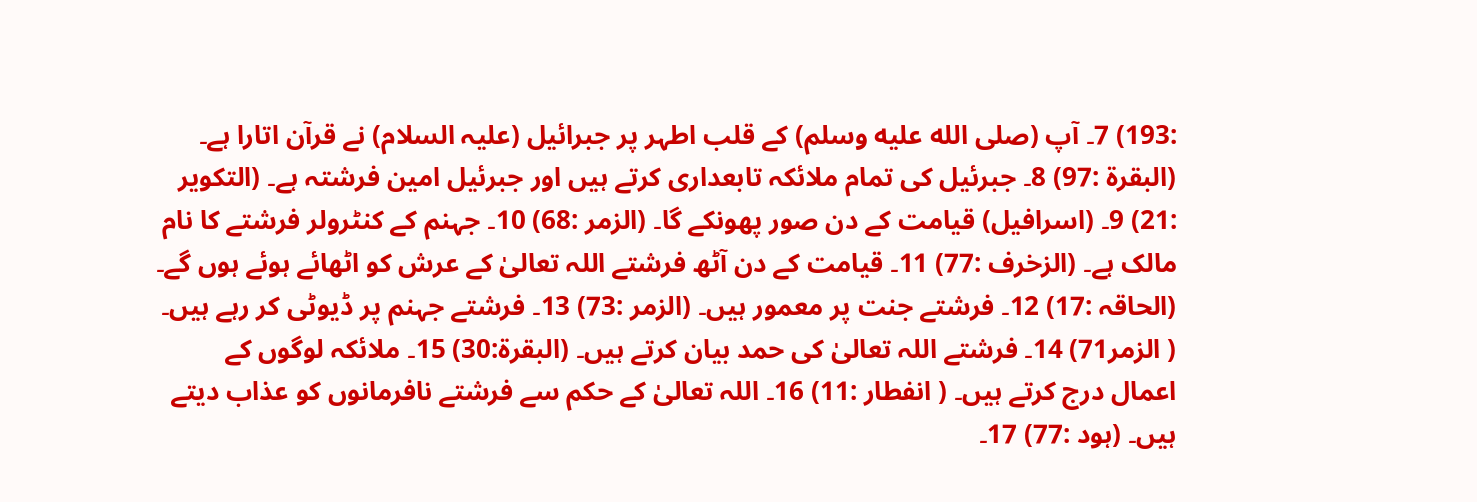:193) 7۔ آپ (صلى الله عليه وسلم) کے قلب اطہر پر جبرائیل (علیہ السلام) نے قرآن اتارا ہے۔ (البقرۃ :97) 8۔ جبرئیل کی تمام ملائکہ تابعداری کرتے ہیں اور جبرئیل امین فرشتہ ہے۔ (التکویر :21) 9۔ (اسرافیل) قیامت کے دن صور پھونکے گا۔ (الزمر :68) 10۔ جہنم کے کنٹرولر فرشتے کا نام مالک ہے۔ (الزخرف :77) 11۔ قیامت کے دن آٹھ فرشتے اللہ تعالیٰ کے عرش کو اٹھائے ہوئے ہوں گے۔ (الحاقہ :17) 12۔ فرشتے جنت پر معمور ہیں۔ (الزمر :73) 13۔ فرشتے جہنم پر ڈیوٹی کر رہے ہیں۔ ( الزمر71) 14۔ فرشتے اللہ تعالیٰ کی حمد بیان کرتے ہیں۔ (البقرۃ:30) 15۔ ملائکہ لوگوں کے اعمال درج کرتے ہیں۔ ( انفطار :11) 16۔ اللہ تعالیٰ کے حکم سے فرشتے نافرمانوں کو عذاب دیتے ہیں۔ (ہود :77) 17۔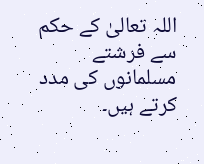اللہ تعالیٰ کے حکم سے فرشتے مسلمانوں کی مدد کرتے ہیں۔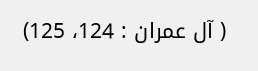( آل عمران : 124، 125)